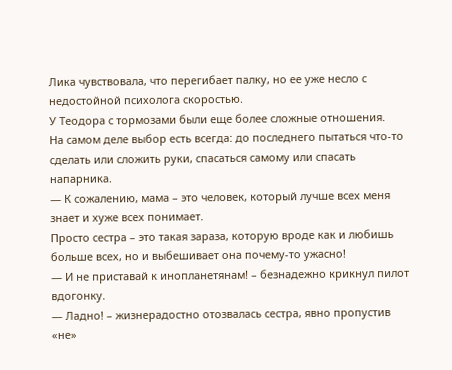Лика чувствовала, что перегибает палку, но ее уже несло с недостойной психолога скоростью.
У Теодора с тормозами были еще более сложные отношения.
На самом деле выбор есть всегда: до последнего пытаться что-то сделать или сложить руки, спасаться самому или спасать напарника.
— К сожалению, мама – это человек, который лучше всех меня знает и хуже всех понимает.
Просто сестра – это такая зараза, которую вроде как и любишь больше всех, но и выбешивает она почему-то ужасно!
— И не приставай к инопланетянам! – безнадежно крикнул пилот вдогонку.
— Ладно! – жизнерадостно отозвалась сестра, явно пропустив «не»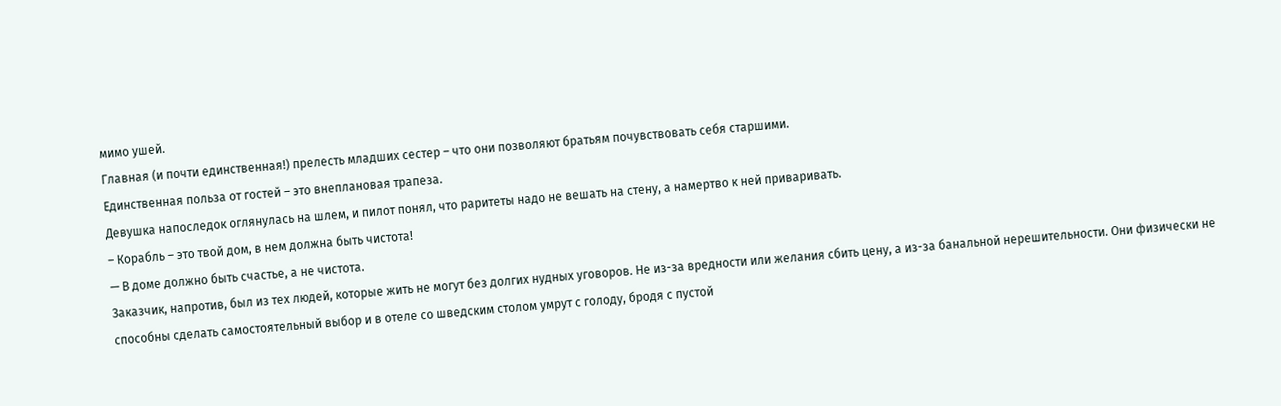мимо ушей.
Главная (и почти единственная!) прелесть младших сестер – что они позволяют братьям почувствовать себя старшими.
Единственная польза от гостей – это внеплановая трапеза.
Девушка напоследок оглянулась на шлем, и пилот понял, что раритеты надо не вешать на стену, а намертво к ней приваривать.
– Корабль – это твой дом, в нем должна быть чистота!
— В доме должно быть счастье, а не чистота.
Заказчик, напротив, был из тех людей, которые жить не могут без долгих нудных уговоров. Не из-за вредности или желания сбить цену, а из-за банальной нерешительности. Они физически не способны сделать самостоятельный выбор и в отеле со шведским столом умрут с голоду, бродя с пустой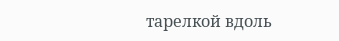тарелкой вдоль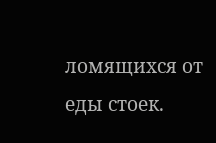ломящихся от еды стоек.